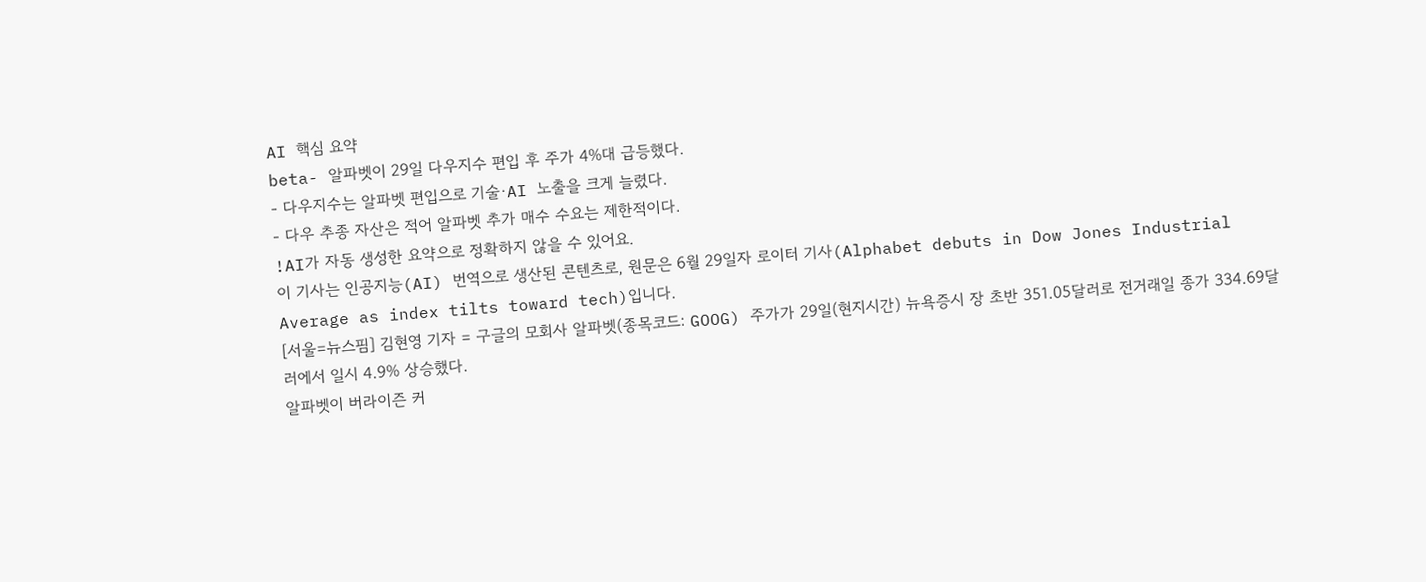AI 핵심 요약
beta- 알파벳이 29일 다우지수 편입 후 주가 4%대 급등했다.
- 다우지수는 알파벳 편입으로 기술·AI 노출을 크게 늘렸다.
- 다우 추종 자산은 적어 알파벳 추가 매수 수요는 제한적이다.
!AI가 자동 생성한 요약으로 정확하지 않을 수 있어요.
이 기사는 인공지능(AI) 번역으로 생산된 콘텐츠로, 원문은 6월 29일자 로이터 기사(Alphabet debuts in Dow Jones Industrial Average as index tilts toward tech)입니다.
[서울=뉴스핌] 김현영 기자 = 구글의 모회사 알파벳(종목코드: GOOG) 주가가 29일(현지시간) 뉴욕증시 장 초반 351.05달러로 전거래일 종가 334.69달러에서 일시 4.9% 상승했다.
알파벳이 버라이즌 커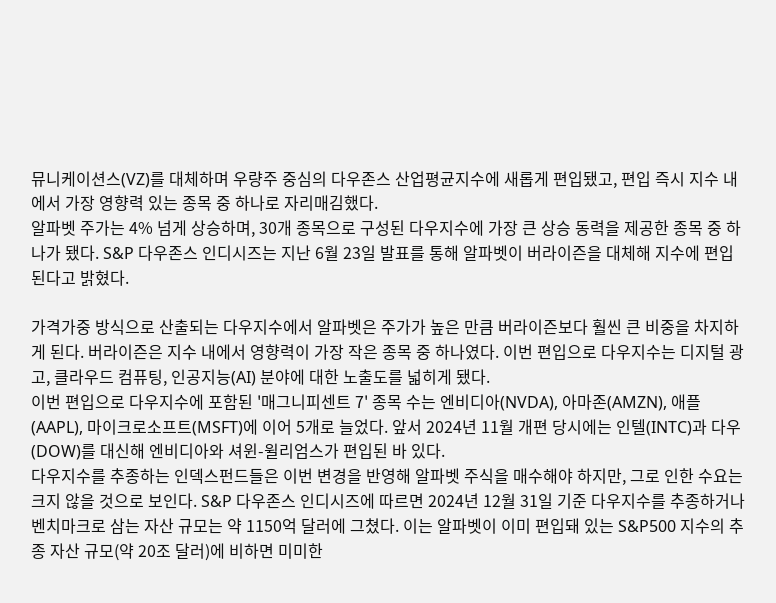뮤니케이션스(VZ)를 대체하며 우량주 중심의 다우존스 산업평균지수에 새롭게 편입됐고, 편입 즉시 지수 내에서 가장 영향력 있는 종목 중 하나로 자리매김했다.
알파벳 주가는 4% 넘게 상승하며, 30개 종목으로 구성된 다우지수에 가장 큰 상승 동력을 제공한 종목 중 하나가 됐다. S&P 다우존스 인디시즈는 지난 6월 23일 발표를 통해 알파벳이 버라이즌을 대체해 지수에 편입된다고 밝혔다.

가격가중 방식으로 산출되는 다우지수에서 알파벳은 주가가 높은 만큼 버라이즌보다 훨씬 큰 비중을 차지하게 된다. 버라이즌은 지수 내에서 영향력이 가장 작은 종목 중 하나였다. 이번 편입으로 다우지수는 디지털 광고, 클라우드 컴퓨팅, 인공지능(AI) 분야에 대한 노출도를 넓히게 됐다.
이번 편입으로 다우지수에 포함된 '매그니피센트 7' 종목 수는 엔비디아(NVDA), 아마존(AMZN), 애플(AAPL), 마이크로소프트(MSFT)에 이어 5개로 늘었다. 앞서 2024년 11월 개편 당시에는 인텔(INTC)과 다우(DOW)를 대신해 엔비디아와 셔윈-윌리엄스가 편입된 바 있다.
다우지수를 추종하는 인덱스펀드들은 이번 변경을 반영해 알파벳 주식을 매수해야 하지만, 그로 인한 수요는 크지 않을 것으로 보인다. S&P 다우존스 인디시즈에 따르면 2024년 12월 31일 기준 다우지수를 추종하거나 벤치마크로 삼는 자산 규모는 약 1150억 달러에 그쳤다. 이는 알파벳이 이미 편입돼 있는 S&P500 지수의 추종 자산 규모(약 20조 달러)에 비하면 미미한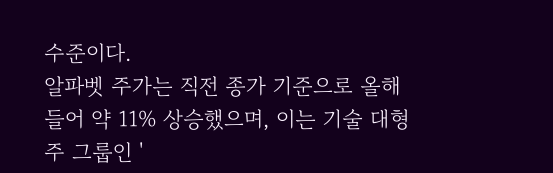수준이다.
알파벳 주가는 직전 종가 기준으로 올해 들어 약 11% 상승했으며, 이는 기술 대형주 그룹인 '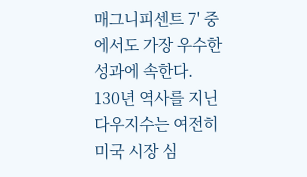매그니피센트 7' 중에서도 가장 우수한 성과에 속한다.
130년 역사를 지닌 다우지수는 여전히 미국 시장 심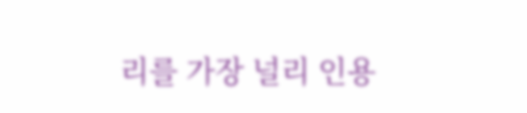리를 가장 널리 인용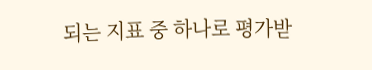되는 지표 중 하나로 평가받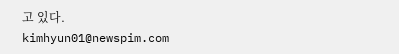고 있다.
kimhyun01@newspim.com